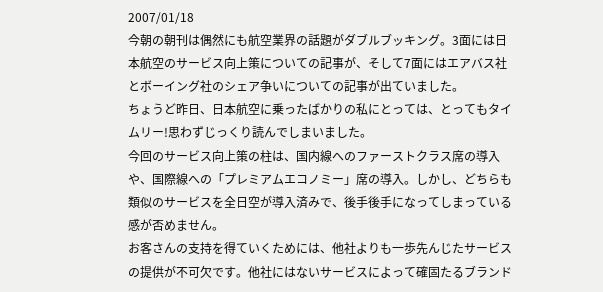2007/01/18
今朝の朝刊は偶然にも航空業界の話題がダブルブッキング。3面には日本航空のサービス向上策についての記事が、そして7面にはエアバス社とボーイング社のシェア争いについての記事が出ていました。
ちょうど昨日、日本航空に乗ったばかりの私にとっては、とってもタイムリー!思わずじっくり読んでしまいました。
今回のサービス向上策の柱は、国内線へのファーストクラス席の導入や、国際線への「プレミアムエコノミー」席の導入。しかし、どちらも類似のサービスを全日空が導入済みで、後手後手になってしまっている感が否めません。
お客さんの支持を得ていくためには、他社よりも一歩先んじたサービスの提供が不可欠です。他社にはないサービスによって確固たるブランド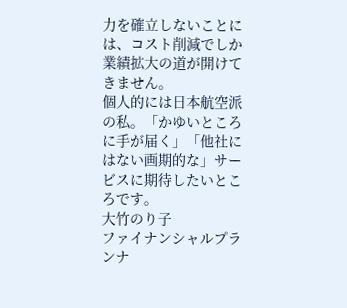力を確立しないことには、コスト削減でしか業績拡大の道が開けてきません。
個人的には日本航空派の私。「かゆいところに手が届く」「他社にはない画期的な」サービスに期待したいところです。
大竹のり子
ファイナンシャルプランナ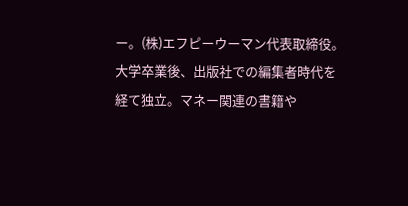ー。(株)エフピーウーマン代表取締役。
大学卒業後、出版社での編集者時代を経て独立。マネー関連の書籍や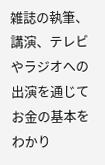雑誌の執筆、講演、テレビやラジオへの出演を通じてお金の基本をわかり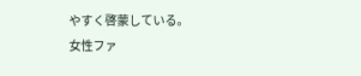やすく啓蒙している。
女性ファ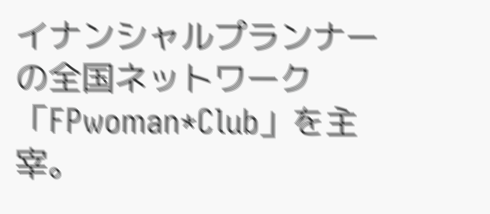イナンシャルプランナーの全国ネットワーク「FPwoman*Club」を主宰。